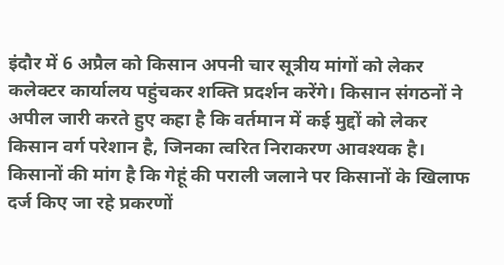इंदौर में 6 अप्रैल को किसान अपनी चार सूत्रीय मांगों को लेकर कलेक्टर कार्यालय पहुंचकर शक्ति प्रदर्शन करेंगे। किसान संगठनों ने अपील जारी करते हुए कहा है कि वर्तमान में कई मुद्दों को लेकर किसान वर्ग परेशान है, जिनका त्वरित निराकरण आवश्यक है। किसानों की मांग है कि गेहूं की पराली जलाने पर किसानों के खिलाफ दर्ज किए जा रहे प्रकरणों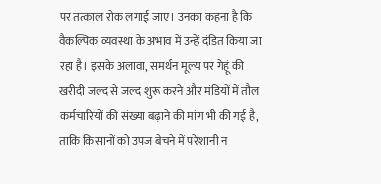पर तत्काल रोक लगाई जाए। उनका कहना है कि वैकल्पिक व्यवस्था के अभाव में उन्हें दंडित किया जा रहा है। इसके अलावा, समर्थन मूल्य पर गेहूं की खरीदी जल्द से जल्द शुरू करने और मंडियों में तौल कर्मचारियों की संख्या बढ़ाने की मांग भी की गई है, ताकि किसानों को उपज बेचने में परेशानी न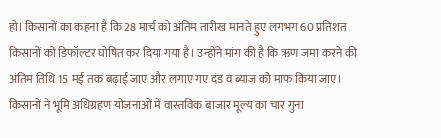हो। किसानों का कहना है कि 28 मार्च को अंतिम तारीख मानते हुए लगभग 60 प्रतिशत किसानों को डिफॉल्टर घोषित कर दिया गया है। उन्होंने मांग की है कि ऋण जमा करने की अंतिम तिथि 15 मई तक बढ़ाई जाए और लगाए गए दंड व ब्याज को माफ किया जाए। किसानों ने भूमि अधिग्रहण योजनाओं में वास्तविक बाजार मूल्य का चार गुना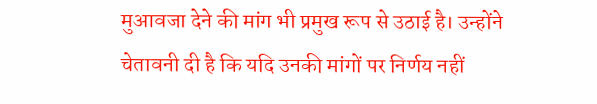मुआवजा देने की मांग भी प्रमुख रूप से उठाई है। उन्होंने चेतावनी दी है कि यदि उनकी मांगों पर निर्णय नहीं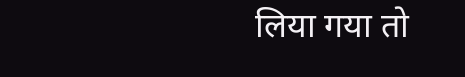लिया गया तो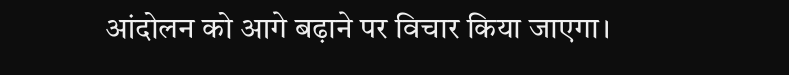आंदोलन को आगे बढ़ाने पर विचार किया जाएगा।